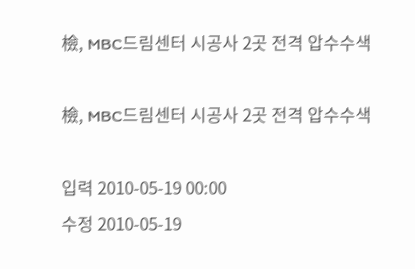檢, MBC드림센터 시공사 2곳 전격 압수수색

檢, MBC드림센터 시공사 2곳 전격 압수수색

입력 2010-05-19 00:00
수정 2010-05-19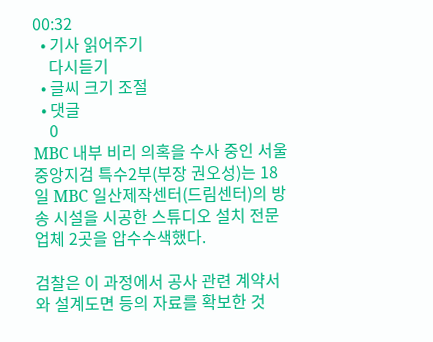00:32
  • 기사 읽어주기
    다시듣기
  • 글씨 크기 조절
  • 댓글
    0
MBC 내부 비리 의혹을 수사 중인 서울중앙지검 특수2부(부장 권오성)는 18일 MBC 일산제작센터(드림센터)의 방송 시설을 시공한 스튜디오 설치 전문업체 2곳을 압수수색했다.

검찰은 이 과정에서 공사 관련 계약서와 설계도면 등의 자료를 확보한 것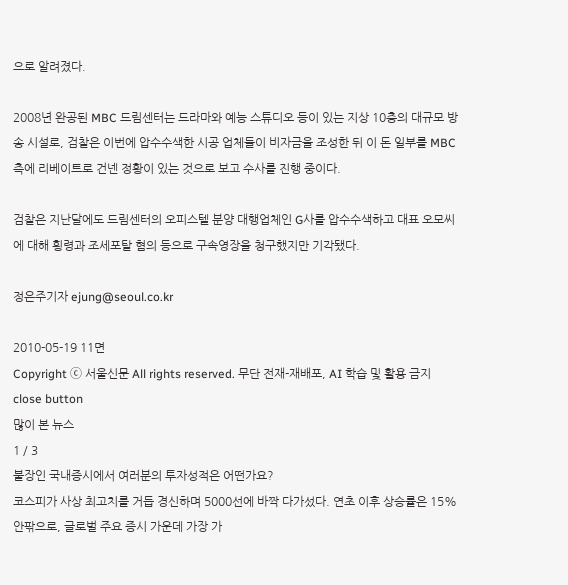으로 알려졌다.

2008년 완공된 MBC 드림센터는 드라마와 예능 스튜디오 등이 있는 지상 10층의 대규모 방송 시설로, 검찰은 이번에 압수수색한 시공 업체들이 비자금을 조성한 뒤 이 돈 일부를 MBC 측에 리베이트로 건넨 정황이 있는 것으로 보고 수사를 진행 중이다.

검찰은 지난달에도 드림센터의 오피스텔 분양 대행업체인 G사를 압수수색하고 대표 오모씨에 대해 횡령과 조세포탈 혐의 등으로 구속영장을 청구했지만 기각됐다.

정은주기자 ejung@seoul.co.kr

2010-05-19 11면
Copyright ⓒ 서울신문 All rights reserved. 무단 전재-재배포, AI 학습 및 활용 금지
close button
많이 본 뉴스
1 / 3
불장인 국내증시에서 여러분의 투자성적은 어떤가요?
코스피가 사상 최고치를 거듭 경신하며 5000선에 바짝 다가섰다. 연초 이후 상승률은 15% 안팎으로, 글로벌 주요 증시 가운데 가장 가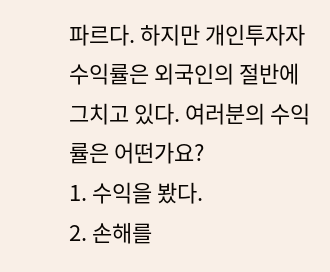파르다. 하지만 개인투자자 수익률은 외국인의 절반에 그치고 있다. 여러분의 수익률은 어떤가요?
1. 수익을 봤다.
2. 손해를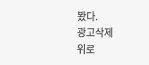봤다.
광고삭제
위로